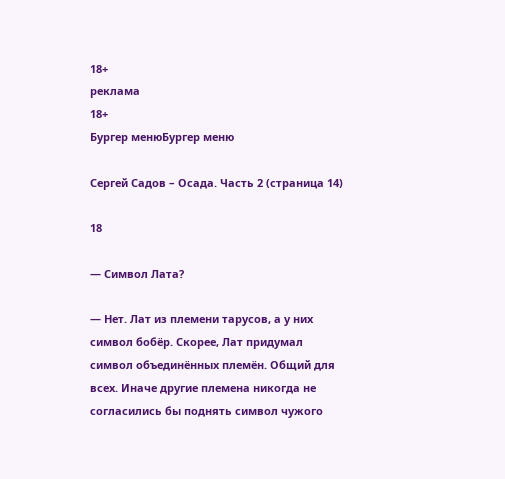18+
реклама
18+
Бургер менюБургер меню

Сергей Садов – Осада. Часть 2 (страница 14)

18

— Символ Лата?

— Нет. Лат из племени тарусов, а у них символ бобёр. Скорее, Лат придумал символ объединённых племён. Общий для всех. Иначе другие племена никогда не согласились бы поднять символ чужого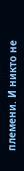племени. И никто не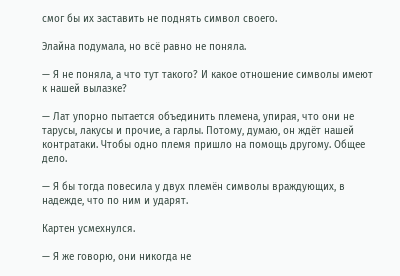смог бы их заставить не поднять символ своего.

Элайна подумала, но всё равно не поняла.

— Я не поняла, а что тут такого? И какое отношение символы имеют к нашей вылазке?

— Лат упорно пытается объединить племена, упирая, что они не тарусы, лакусы и прочие, а гарлы. Потому, думаю, он ждёт нашей контратаки. Чтобы одно племя пришло на помощь другому. Общее дело.

— Я бы тогда повесила у двух племён символы враждующих, в надежде, что по ним и ударят.

Картен усмехнулся.

— Я же говорю, они никогда не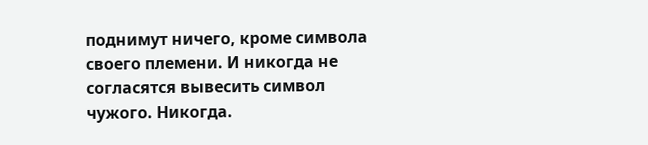поднимут ничего, кроме символа своего племени. И никогда не согласятся вывесить символ чужого. Никогда.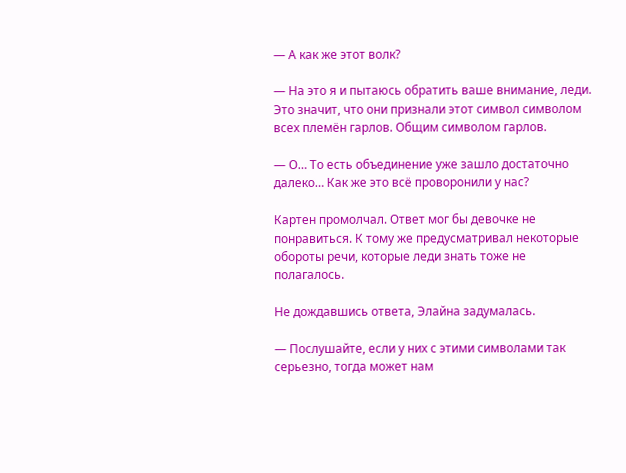— А как же этот волк?

— На это я и пытаюсь обратить ваше внимание, леди. Это значит, что они признали этот символ символом всех племён гарлов. Общим символом гарлов.

— О… То есть объединение уже зашло достаточно далеко… Как же это всё проворонили у нас?

Картен промолчал. Ответ мог бы девочке не понравиться. К тому же предусматривал некоторые обороты речи, которые леди знать тоже не полагалось.

Не дождавшись ответа, Элайна задумалась.

— Послушайте, если у них с этими символами так серьезно, тогда может нам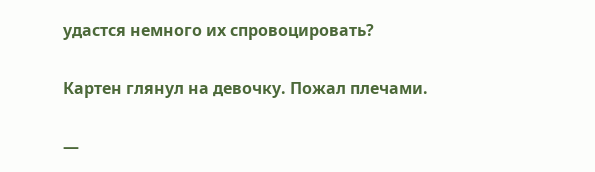удастся немного их спровоцировать?

Картен глянул на девочку. Пожал плечами.

—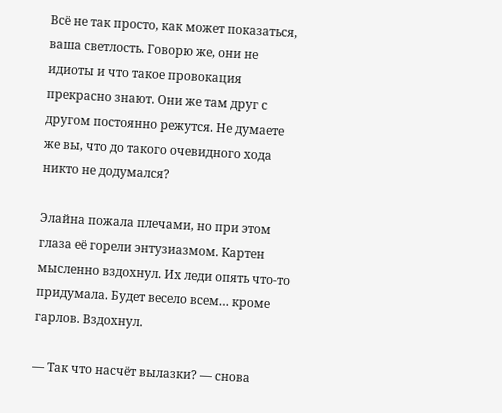Всё не так просто, как может показаться, ваша светлость. Говорю же, они не идиоты и что такое провокация прекрасно знают. Они же там друг с другом постоянно режутся. Не думаете же вы, что до такого очевидного хода никто не додумался?

Элайна пожала плечами, но при этом глаза её горели энтузиазмом. Картен мысленно вздохнул. Их леди опять что-то придумала. Будет весело всем… кроме гарлов. Вздохнул.

— Так что насчёт вылазки? — снова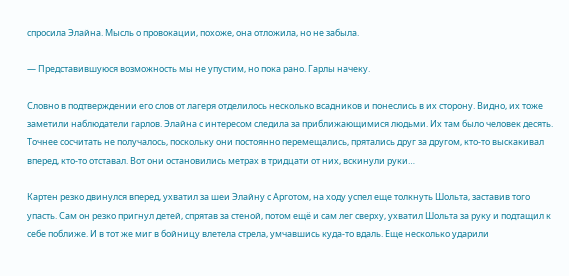спросила Элайна. Мысль о провокации, похоже, она отложила, но не забыла.

— Представившуюся возможность мы не упустим, но пока рано. Гарлы начеку.

Словно в подтверждении его слов от лагеря отделилось несколько всадников и понеслись в их сторону. Видно, их тоже заметили наблюдатели гарлов. Элайна с интересом следила за приближающимися людьми. Их там было человек десять. Точнее сосчитать не получалось, поскольку они постоянно перемещались, прятались друг за другом, кто-то выскакивал вперед, кто-то отставал. Вот они остановились метрах в тридцати от них, вскинули руки…

Картен резко двинулся вперед, ухватил за шеи Элайну с Арготом, на ходу успел еще толкнуть Шольта, заставив того упасть. Сам он резко пригнул детей, спрятав за стеной, потом ещё и сам лег сверху, ухватил Шольта за руку и подтащил к себе поближе. И в тот же миг в бойницу влетела стрела, умчавшись куда-то вдаль. Еще несколько ударили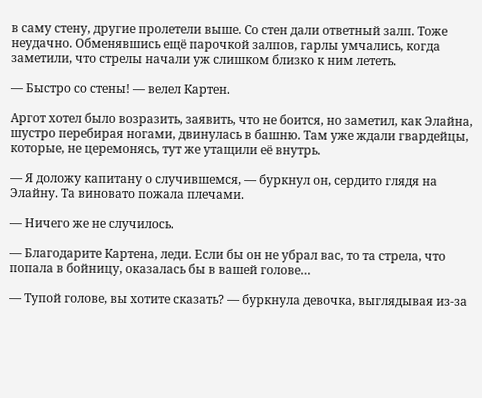в саму стену, другие пролетели выше. Со стен дали ответный залп. Тоже неудачно. Обменявшись ещё парочкой залпов, гарлы умчались, когда заметили, что стрелы начали уж слишком близко к ним лететь.

— Быстро со стены! — велел Картен.

Аргот хотел было возразить, заявить, что не боится, но заметил, как Элайна, шустро перебирая ногами, двинулась в башню. Там уже ждали гвардейцы, которые, не церемонясь, тут же утащили её внутрь.

— Я доложу капитану о случившемся, — буркнул он, сердито глядя на Элайну. Та виновато пожала плечами.

— Ничего же не случилось.

— Благодарите Картена, леди. Если бы он не убрал вас, то та стрела, что попала в бойницу, оказалась бы в вашей голове…

— Тупой голове, вы хотите сказать? — буркнула девочка, выглядывая из-за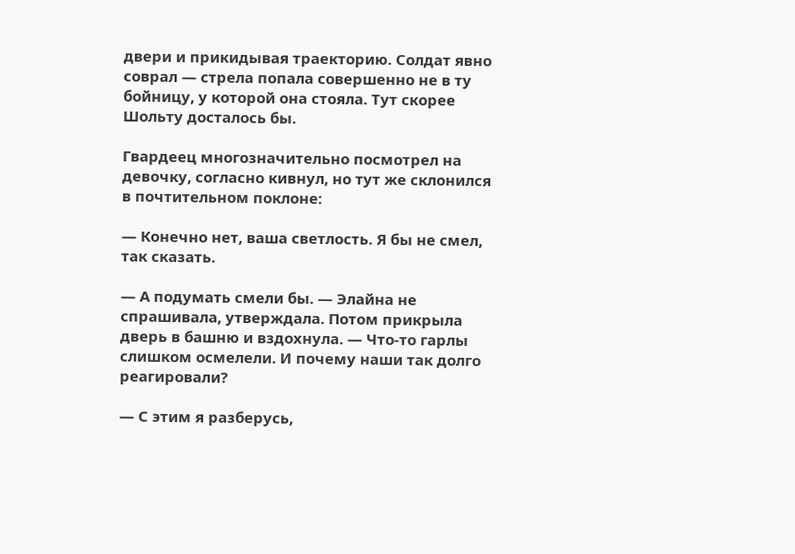двери и прикидывая траекторию. Солдат явно соврал — стрела попала совершенно не в ту бойницу, у которой она стояла. Тут скорее Шольту досталось бы.

Гвардеец многозначительно посмотрел на девочку, согласно кивнул, но тут же склонился в почтительном поклоне:

— Конечно нет, ваша светлость. Я бы не смел, так сказать.

— А подумать смели бы. — Элайна не спрашивала, утверждала. Потом прикрыла дверь в башню и вздохнула. — Что-то гарлы слишком осмелели. И почему наши так долго реагировали?

— С этим я разберусь,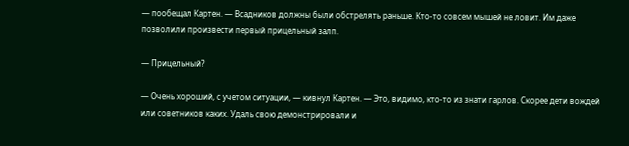— пообещал Картен. — Всадников должны были обстрелять раньше. Кто-то совсем мышей не ловит. Им даже позволили произвести первый прицельный залп.

— Прицельный?

— Очень хороший, с учетом ситуации, — кивнул Картен. — Это, видимо, кто-то из знати гарлов. Скорее дети вождей или советников каких. Удаль свою демонстрировали и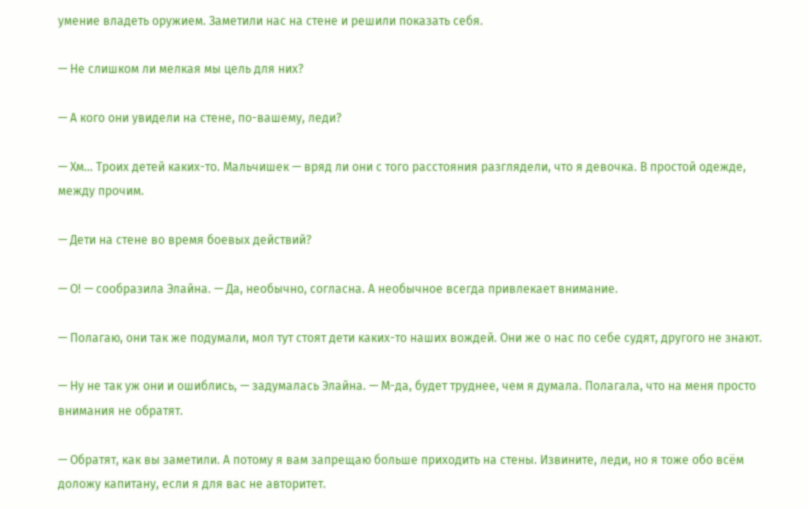умение владеть оружием. Заметили нас на стене и решили показать себя.

— Не слишком ли мелкая мы цель для них?

— А кого они увидели на стене, по-вашему, леди?

— Хм… Троих детей каких-то. Мальчишек — вряд ли они с того расстояния разглядели, что я девочка. В простой одежде, между прочим.

— Дети на стене во время боевых действий?

— О! — сообразила Элайна. — Да, необычно, согласна. А необычное всегда привлекает внимание.

— Полагаю, они так же подумали, мол тут стоят дети каких-то наших вождей. Они же о нас по себе судят, другого не знают.

— Ну не так уж они и ошиблись, — задумалась Элайна. — М-да, будет труднее, чем я думала. Полагала, что на меня просто внимания не обратят.

— Обратят, как вы заметили. А потому я вам запрещаю больше приходить на стены. Извините, леди, но я тоже обо всём доложу капитану, если я для вас не авторитет.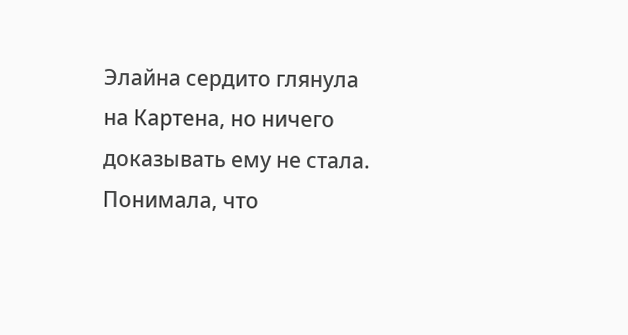Элайна сердито глянула на Картена, но ничего доказывать ему не стала. Понимала, что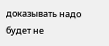доказывать надо будет не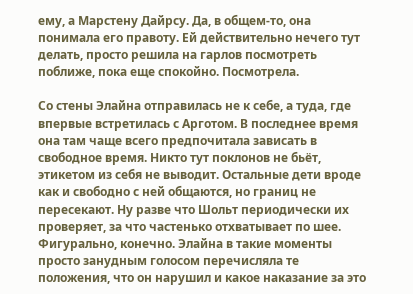ему, а Марстену Дайрсу. Да, в общем-то, она понимала его правоту. Ей действительно нечего тут делать, просто решила на гарлов посмотреть поближе, пока еще спокойно. Посмотрела.

Со стены Элайна отправилась не к себе, а туда, где впервые встретилась с Арготом. В последнее время она там чаще всего предпочитала зависать в свободное время. Никто тут поклонов не бьёт, этикетом из себя не выводит. Остальные дети вроде как и свободно с ней общаются, но границ не пересекают. Ну разве что Шольт периодически их проверяет, за что частенько отхватывает по шее. Фигурально, конечно. Элайна в такие моменты просто занудным голосом перечисляла те положения, что он нарушил и какое наказание за это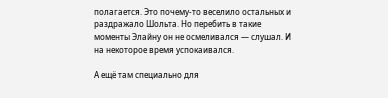полагается. Это почему-то веселило остальных и раздражало Шольта. Но перебить в такие моменты Элайну он не осмеливался — слушал. И на некоторое время успокаивался.

А ещё там специально для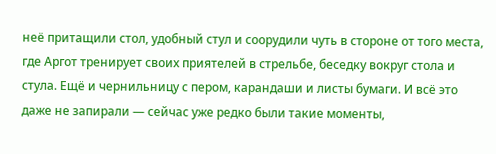неё притащили стол, удобный стул и соорудили чуть в стороне от того места, где Аргот тренирует своих приятелей в стрельбе, беседку вокруг стола и стула. Ещё и чернильницу с пером, карандаши и листы бумаги. И всё это даже не запирали — сейчас уже редко были такие моменты,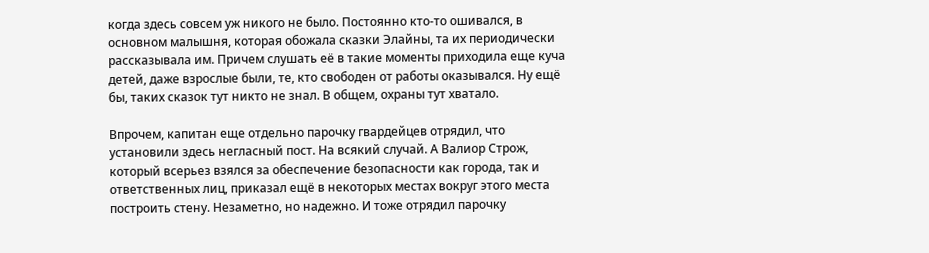когда здесь совсем уж никого не было. Постоянно кто-то ошивался, в основном малышня, которая обожала сказки Элайны, та их периодически рассказывала им. Причем слушать её в такие моменты приходила еще куча детей, даже взрослые были, те, кто свободен от работы оказывался. Ну ещё бы, таких сказок тут никто не знал. В общем, охраны тут хватало.

Впрочем, капитан еще отдельно парочку гвардейцев отрядил, что установили здесь негласный пост. На всякий случай. А Валиор Строж, который всерьез взялся за обеспечение безопасности как города, так и ответственных лиц, приказал ещё в некоторых местах вокруг этого места построить стену. Незаметно, но надежно. И тоже отрядил парочку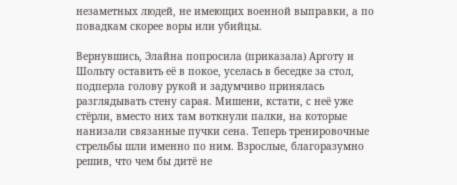незаметных людей, не имеющих военной выправки, а по повадкам скорее воры или убийцы.

Вернувшись, Элайна попросила (приказала) Арготу и Шольту оставить её в покое, уселась в беседке за стол, подперла голову рукой и задумчиво принялась разглядывать стену сарая. Мишени, кстати, с неё уже стёрли, вместо них там воткнули палки, на которые нанизали связанные пучки сена. Теперь тренировочные стрельбы шли именно по ним. Взрослые, благоразумно решив, что чем бы дитё не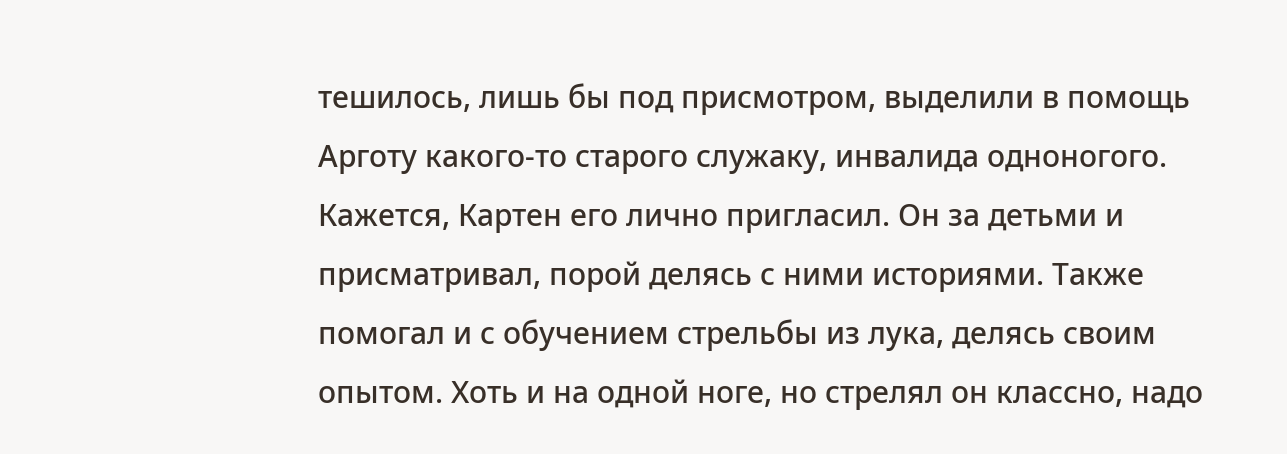тешилось, лишь бы под присмотром, выделили в помощь Арготу какого-то старого служаку, инвалида одноногого. Кажется, Картен его лично пригласил. Он за детьми и присматривал, порой делясь с ними историями. Также помогал и с обучением стрельбы из лука, делясь своим опытом. Хоть и на одной ноге, но стрелял он классно, надо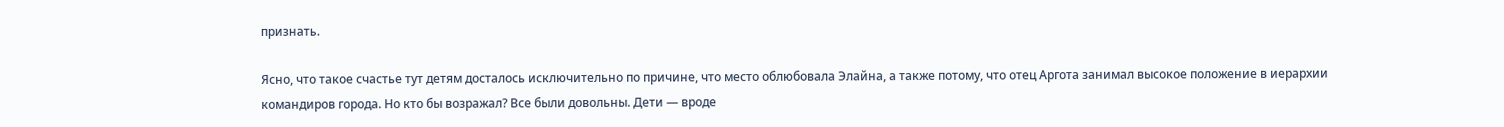признать.

Ясно, что такое счастье тут детям досталось исключительно по причине, что место облюбовала Элайна, а также потому, что отец Аргота занимал высокое положение в иерархии командиров города. Но кто бы возражал? Все были довольны. Дети — вроде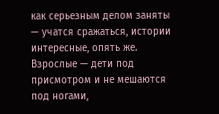как серьезным делом заняты — учатся сражаться, истории интересные, опять же. Взрослые — дети под присмотром и не мешаются под ногами,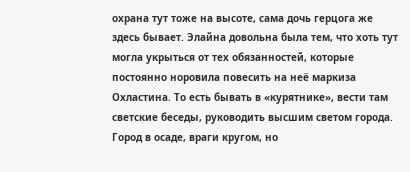охрана тут тоже на высоте, сама дочь герцога же здесь бывает. Элайна довольна была тем, что хоть тут могла укрыться от тех обязанностей, которые постоянно норовила повесить на неё маркиза Охластина. То есть бывать в «курятнике», вести там светские беседы, руководить высшим светом города. Город в осаде, враги кругом, но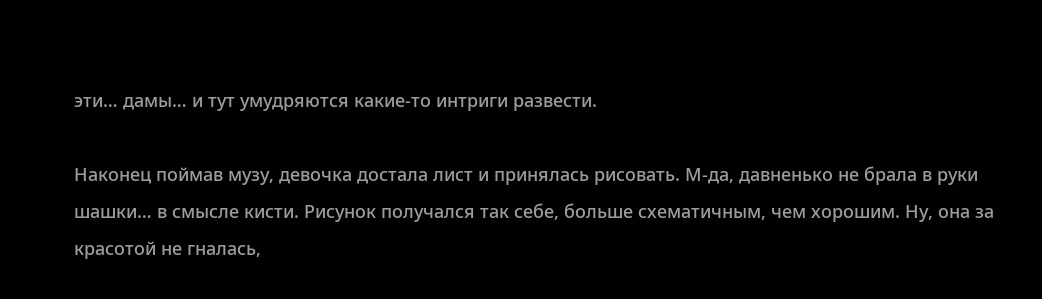эти… дамы… и тут умудряются какие-то интриги развести.

Наконец поймав музу, девочка достала лист и принялась рисовать. М-да, давненько не брала в руки шашки… в смысле кисти. Рисунок получался так себе, больше схематичным, чем хорошим. Ну, она за красотой не гналась,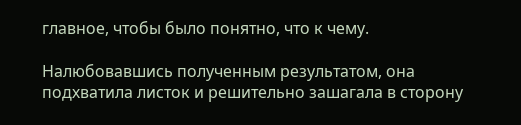главное, чтобы было понятно, что к чему.

Налюбовавшись полученным результатом, она подхватила листок и решительно зашагала в сторону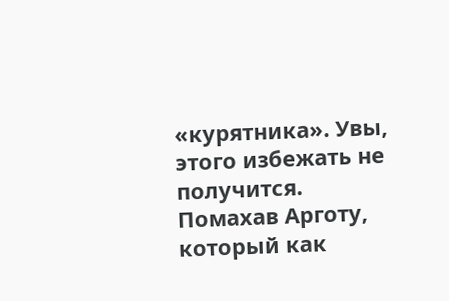«курятника». Увы, этого избежать не получится. Помахав Арготу, который как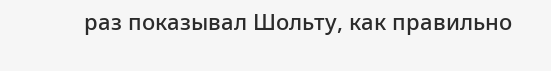раз показывал Шольту, как правильно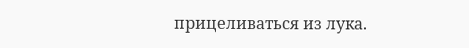прицеливаться из лука.